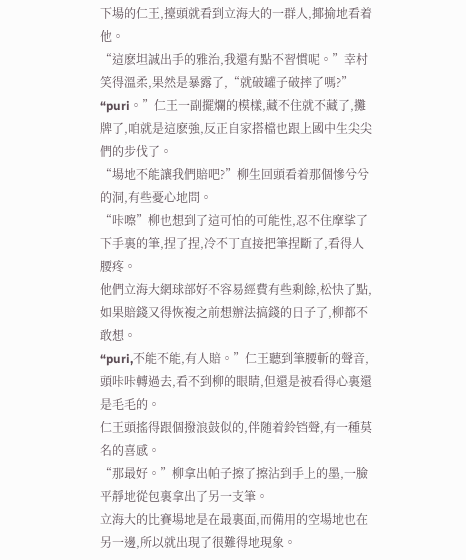下場的仁王,擡頭就看到立海大的一群人,揶揄地看着他。
“這麽坦誠出手的雅治,我還有點不習慣呢。”幸村笑得溫柔,果然是暴露了,“就破罐子破摔了嗎?”
“puri。”仁王一副擺爛的模樣,藏不住就不藏了,攤牌了,咱就是這麽強,反正自家搭檔也跟上國中生尖尖們的步伐了。
“場地不能讓我們賠吧?”柳生回頭看着那個慘兮兮的洞,有些憂心地問。
“咔嚓”柳也想到了這可怕的可能性,忍不住摩挲了下手裏的筆,捏了捏,冷不丁直接把筆捏斷了,看得人腰疼。
他們立海大網球部好不容易經費有些剩餘,松快了點,如果賠錢又得恢複之前想辦法搞錢的日子了,柳都不敢想。
“puri,不能不能,有人賠。”仁王聽到筆腰斬的聲音,頭咔咔轉過去,看不到柳的眼睛,但還是被看得心裏還是毛毛的。
仁王頭搖得跟個撥浪鼓似的,伴随着鈴铛聲,有一種莫名的喜感。
“那最好。”柳拿出帕子擦了擦沾到手上的墨,一臉平靜地從包裏拿出了另一支筆。
立海大的比賽場地是在最裏面,而備用的空場地也在另一邊,所以就出現了很難得地現象。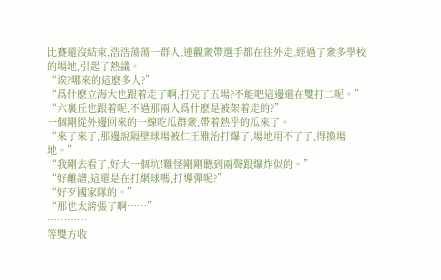比賽還沒結束,浩浩蕩蕩一群人,連觀衆帶選手都在往外走,經過了衆多學校的場地,引起了熱議。
“诶?哪來的這麽多人?”
“爲什麽立海大也跟着走了啊,打完了五場?不能吧這邊還在雙打二呢。”
“六裏丘也跟着呢,不過那兩人爲什麽是被架着走的?”
一個剛從外邊回來的一線吃瓜群衆,帶着熱乎的瓜來了。
“來了來了,那邊說隔壁球場被仁王雅治打爆了,場地用不了了,得換場地。”
“我剛去看了,好大一個坑!難怪剛剛聽到兩聲跟爆炸似的。”
“好離譜,這還是在打網球嗎,打導彈呢?”
“好歹國家隊的。”
“那也太誇張了啊……”
…………
等雙方收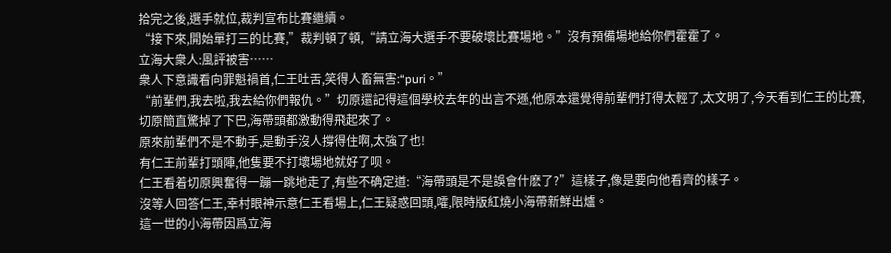拾完之後,選手就位,裁判宣布比賽繼續。
“接下來,開始單打三的比賽,”裁判頓了頓,“請立海大選手不要破壞比賽場地。”沒有預備場地給你們霍霍了。
立海大衆人:風評被害……
衆人下意識看向罪魁禍首,仁王吐舌,笑得人畜無害:“puri。”
“前輩們,我去啦,我去給你們報仇。”切原還記得這個學校去年的出言不遜,他原本還覺得前輩們打得太輕了,太文明了,今天看到仁王的比賽,切原簡直驚掉了下巴,海帶頭都激動得飛起來了。
原來前輩們不是不動手,是動手沒人撐得住啊,太強了也!
有仁王前輩打頭陣,他隻要不打壞場地就好了呗。
仁王看着切原興奮得一蹦一跳地走了,有些不确定道:“海帶頭是不是誤會什麽了?”這樣子,像是要向他看齊的樣子。
沒等人回答仁王,幸村眼神示意仁王看場上,仁王疑惑回頭,嚯,限時版紅燒小海帶新鮮出爐。
這一世的小海帶因爲立海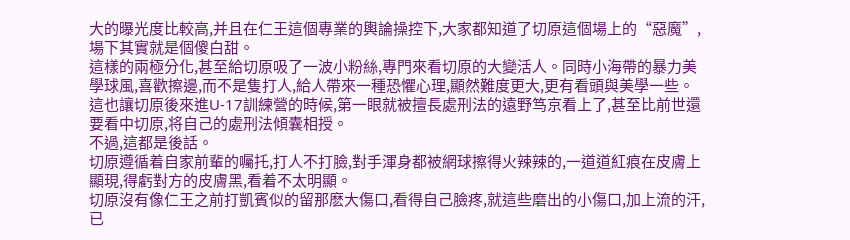大的曝光度比較高,并且在仁王這個專業的輿論操控下,大家都知道了切原這個場上的“惡魔”,場下其實就是個傻白甜。
這樣的兩極分化,甚至給切原吸了一波小粉絲,專門來看切原的大變活人。同時小海帶的暴力美學球風,喜歡擦邊,而不是隻打人,給人帶來一種恐懼心理,顯然難度更大,更有看頭與美學一些。
這也讓切原後來進U-17訓練營的時候,第一眼就被擅長處刑法的遠野笃京看上了,甚至比前世還要看中切原,将自己的處刑法傾囊相授。
不過,這都是後話。
切原遵循着自家前輩的囑托,打人不打臉,對手渾身都被網球擦得火辣辣的,一道道紅痕在皮膚上顯現,得虧對方的皮膚黑,看着不太明顯。
切原沒有像仁王之前打凱賓似的留那麽大傷口,看得自己臉疼,就這些磨出的小傷口,加上流的汗,已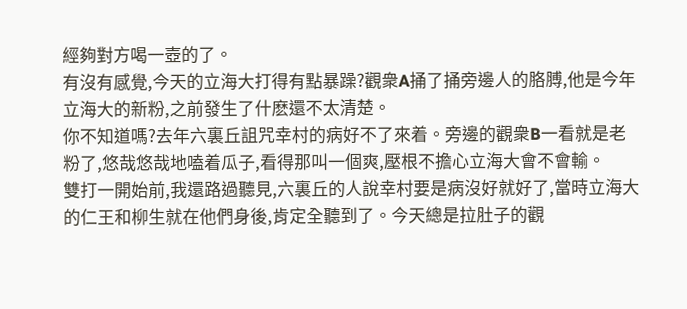經夠對方喝一壺的了。
有沒有感覺,今天的立海大打得有點暴躁?觀衆A捅了捅旁邊人的胳膊,他是今年立海大的新粉,之前發生了什麽還不太清楚。
你不知道嗎?去年六裏丘詛咒幸村的病好不了來着。旁邊的觀衆B一看就是老粉了,悠哉悠哉地嗑着瓜子,看得那叫一個爽,壓根不擔心立海大會不會輸。
雙打一開始前,我還路過聽見,六裏丘的人說幸村要是病沒好就好了,當時立海大的仁王和柳生就在他們身後,肯定全聽到了。今天總是拉肚子的觀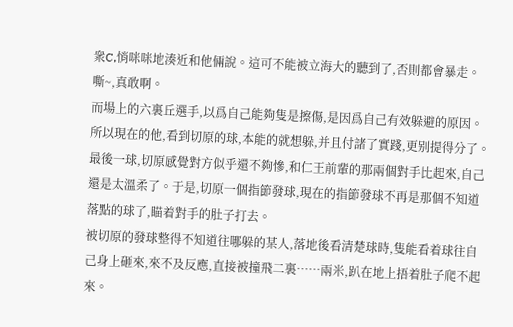衆C,悄咪咪地湊近和他倆說。這可不能被立海大的聽到了,否則都會暴走。
嘶~,真敢啊。
而場上的六裏丘選手,以爲自己能夠隻是擦傷,是因爲自己有效躲避的原因。所以現在的他,看到切原的球,本能的就想躲,并且付諸了實踐,更别提得分了。
最後一球,切原感覺對方似乎還不夠慘,和仁王前輩的那兩個對手比起來,自己還是太溫柔了。于是,切原一個指節發球,現在的指節發球不再是那個不知道落點的球了,瞄着對手的肚子打去。
被切原的發球整得不知道往哪躲的某人,落地後看清楚球時,隻能看着球往自己身上砸來,來不及反應,直接被撞飛二裏……兩米,趴在地上捂着肚子爬不起來。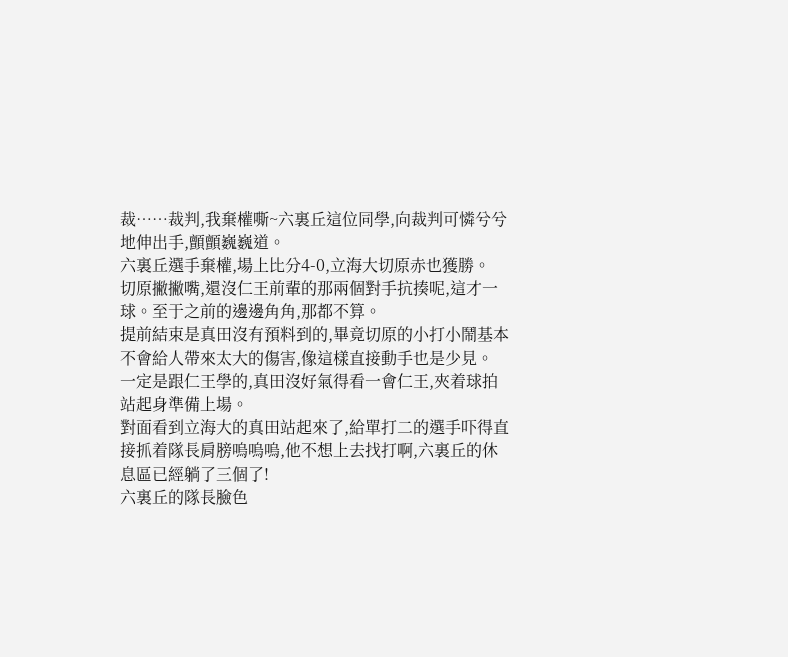裁……裁判,我棄權嘶~六裏丘這位同學,向裁判可憐兮兮地伸出手,顫顫巍巍道。
六裏丘選手棄權,場上比分4-0,立海大切原赤也獲勝。
切原撇撇嘴,還沒仁王前輩的那兩個對手抗揍呢,這才一球。至于之前的邊邊角角,那都不算。
提前結束是真田沒有預料到的,畢竟切原的小打小鬧基本不會給人帶來太大的傷害,像這樣直接動手也是少見。
一定是跟仁王學的,真田沒好氣得看一會仁王,夾着球拍站起身準備上場。
對面看到立海大的真田站起來了,給單打二的選手吓得直接抓着隊長肩膀嗚嗚嗚,他不想上去找打啊,六裏丘的休息區已經躺了三個了!
六裏丘的隊長臉色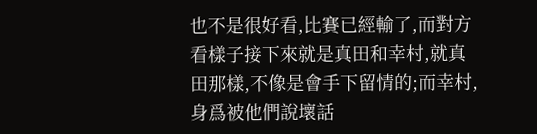也不是很好看,比賽已經輸了,而對方看樣子接下來就是真田和幸村,就真田那樣,不像是會手下留情的;而幸村,身爲被他們說壞話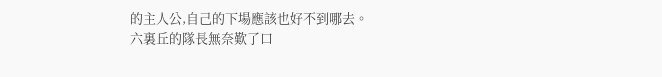的主人公,自己的下場應該也好不到哪去。
六裏丘的隊長無奈歎了口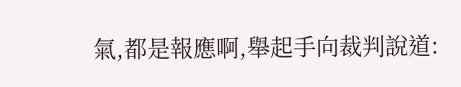氣,都是報應啊,舉起手向裁判說道: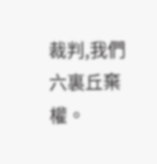裁判,我們六裏丘棄權。